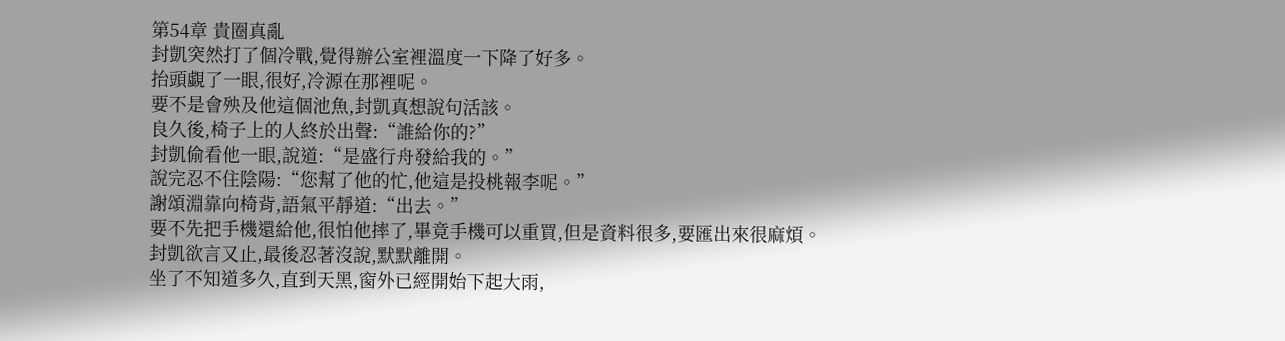第54章 貴圈真亂
封凱突然打了個冷戰,覺得辦公室裡溫度一下降了好多。
抬頭覷了一眼,很好,冷源在那裡呢。
要不是會殃及他這個池魚,封凱真想說句活該。
良久後,椅子上的人終於出聲:“誰給你的?”
封凱偷看他一眼,說道:“是盛行舟發給我的。”
說完忍不住陰陽:“您幫了他的忙,他這是投桃報李呢。”
謝頌淵靠向椅背,語氣平靜道:“出去。”
要不先把手機還給他,很怕他摔了,畢竟手機可以重買,但是資料很多,要匯出來很麻煩。
封凱欲言又止,最後忍著沒說,默默離開。
坐了不知道多久,直到天黑,窗外已經開始下起大雨,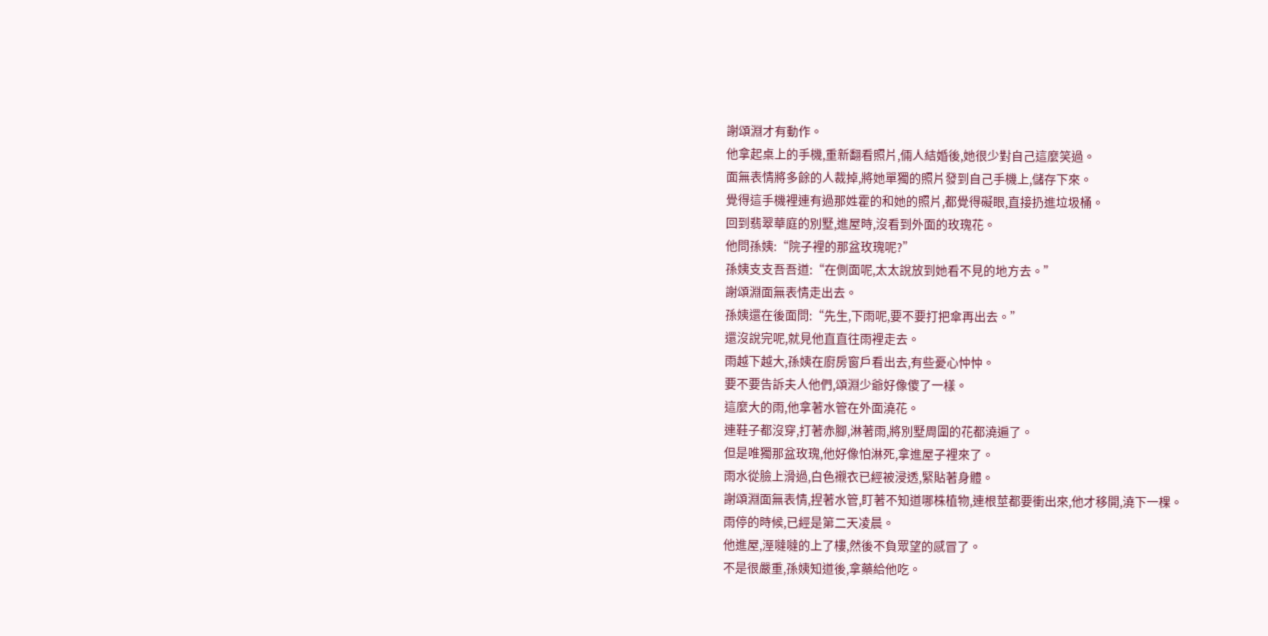謝頌淵才有動作。
他拿起桌上的手機,重新翻看照片,倆人結婚後,她很少對自己這麼笑過。
面無表情將多餘的人裁掉,將她單獨的照片發到自己手機上,儲存下來。
覺得這手機裡連有過那姓霍的和她的照片,都覺得礙眼,直接扔進垃圾桶。
回到翡翠華庭的別墅,進屋時,沒看到外面的玫瑰花。
他問孫姨:“院子裡的那盆玫瑰呢?”
孫姨支支吾吾道:“在側面呢,太太說放到她看不見的地方去。”
謝頌淵面無表情走出去。
孫姨還在後面問:“先生,下雨呢,要不要打把傘再出去。”
還沒說完呢,就見他直直往雨裡走去。
雨越下越大,孫姨在廚房窗戶看出去,有些憂心忡忡。
要不要告訴夫人他們,頌淵少爺好像傻了一樣。
這麼大的雨,他拿著水管在外面澆花。
連鞋子都沒穿,打著赤腳,淋著雨,將別墅周圍的花都澆遍了。
但是唯獨那盆玫瑰,他好像怕淋死,拿進屋子裡來了。
雨水從臉上滑過,白色襯衣已經被浸透,緊貼著身體。
謝頌淵面無表情,捏著水管,盯著不知道哪株植物,連根莖都要衝出來,他才移開,澆下一棵。
雨停的時候,已經是第二天凌晨。
他進屋,溼噠噠的上了樓,然後不負眾望的感冒了。
不是很嚴重,孫姨知道後,拿藥給他吃。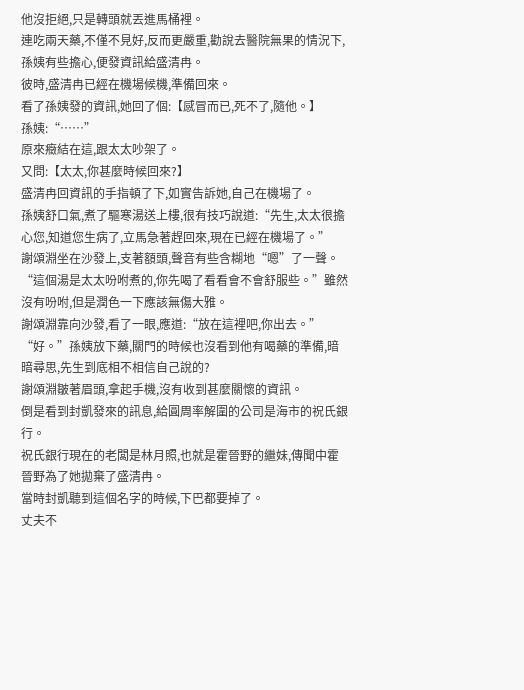他沒拒絕,只是轉頭就丟進馬桶裡。
連吃兩天藥,不僅不見好,反而更嚴重,勸說去醫院無果的情況下,孫姨有些擔心,便發資訊給盛清冉。
彼時,盛清冉已經在機場候機,準備回來。
看了孫姨發的資訊,她回了個:【感冒而已,死不了,隨他。】
孫姨:“……”
原來癥結在這,跟太太吵架了。
又問:【太太,你甚麼時候回來?】
盛清冉回資訊的手指頓了下,如實告訴她,自己在機場了。
孫姨舒口氣,煮了驅寒湯送上樓,很有技巧說道:“先生,太太很擔心您,知道您生病了,立馬急著趕回來,現在已經在機場了。”
謝頌淵坐在沙發上,支著額頭,聲音有些含糊地“嗯”了一聲。
“這個湯是太太吩咐煮的,你先喝了看看會不會舒服些。”雖然沒有吩咐,但是潤色一下應該無傷大雅。
謝頌淵靠向沙發,看了一眼,應道:“放在這裡吧,你出去。”
“好。”孫姨放下藥,關門的時候也沒看到他有喝藥的準備,暗暗尋思,先生到底相不相信自己說的?
謝頌淵皺著眉頭,拿起手機,沒有收到甚麼關懷的資訊。
倒是看到封凱發來的訊息,給圓周率解圍的公司是海市的祝氏銀行。
祝氏銀行現在的老闆是林月照,也就是霍晉野的繼妹,傳聞中霍晉野為了她拋棄了盛清冉。
當時封凱聽到這個名字的時候,下巴都要掉了。
丈夫不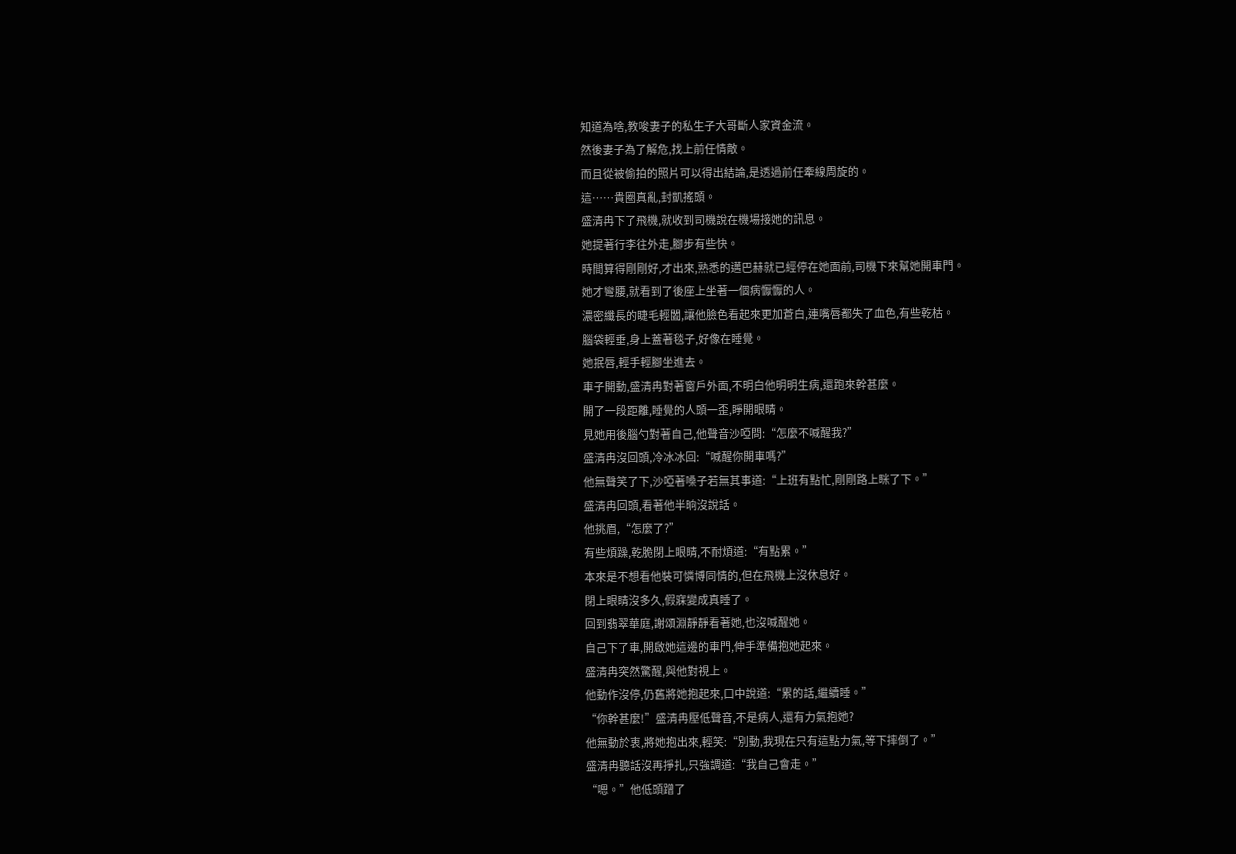知道為啥,教唆妻子的私生子大哥斷人家資金流。
然後妻子為了解危,找上前任情敵。
而且從被偷拍的照片可以得出結論,是透過前任牽線周旋的。
這……貴圈真亂,封凱搖頭。
盛清冉下了飛機,就收到司機說在機場接她的訊息。
她提著行李往外走,腳步有些快。
時間算得剛剛好,才出來,熟悉的邁巴赫就已經停在她面前,司機下來幫她開車門。
她才彎腰,就看到了後座上坐著一個病懨懨的人。
濃密纖長的睫毛輕闔,讓他臉色看起來更加蒼白,連嘴唇都失了血色,有些乾枯。
腦袋輕垂,身上蓋著毯子,好像在睡覺。
她抿唇,輕手輕腳坐進去。
車子開動,盛清冉對著窗戶外面,不明白他明明生病,還跑來幹甚麼。
開了一段距離,睡覺的人頭一歪,睜開眼睛。
見她用後腦勺對著自己,他聲音沙啞問:“怎麼不喊醒我?”
盛清冉沒回頭,冷冰冰回:“喊醒你開車嗎?”
他無聲笑了下,沙啞著嗓子若無其事道:“上班有點忙,剛剛路上眯了下。”
盛清冉回頭,看著他半晌沒說話。
他挑眉,“怎麼了?”
有些煩躁,乾脆閉上眼睛,不耐煩道:“有點累。”
本來是不想看他裝可憐博同情的,但在飛機上沒休息好。
閉上眼睛沒多久,假寐變成真睡了。
回到翡翠華庭,謝頌淵靜靜看著她,也沒喊醒她。
自己下了車,開啟她這邊的車門,伸手準備抱她起來。
盛清冉突然驚醒,與他對視上。
他動作沒停,仍舊將她抱起來,口中說道:“累的話,繼續睡。”
“你幹甚麼!”盛清冉壓低聲音,不是病人,還有力氣抱她?
他無動於衷,將她抱出來,輕笑:“別動,我現在只有這點力氣,等下摔倒了。”
盛清冉聽話沒再掙扎,只強調道:“我自己會走。”
“嗯。”他低頭蹭了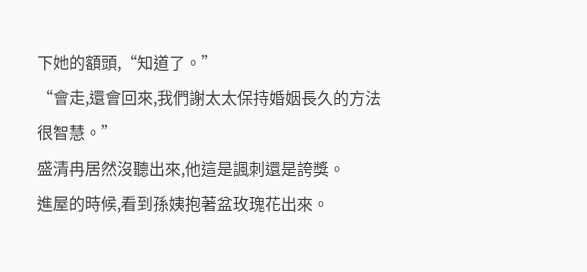下她的額頭,“知道了。”
“會走,還會回來,我們謝太太保持婚姻長久的方法很智慧。”
盛清冉居然沒聽出來,他這是諷刺還是誇獎。
進屋的時候,看到孫姨抱著盆玫瑰花出來。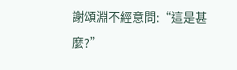謝頌淵不經意問:“這是甚麼?”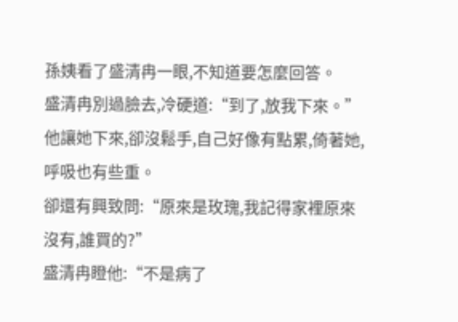孫姨看了盛清冉一眼,不知道要怎麼回答。
盛清冉別過臉去,冷硬道:“到了,放我下來。”
他讓她下來,卻沒鬆手,自己好像有點累,倚著她,呼吸也有些重。
卻還有興致問:“原來是玫瑰,我記得家裡原來沒有,誰買的?”
盛清冉瞪他:“不是病了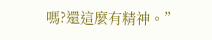嗎?還這麼有精神。”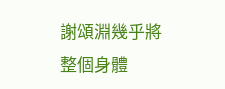謝頌淵幾乎將整個身體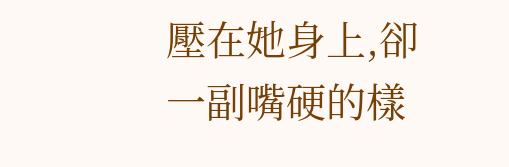壓在她身上,卻一副嘴硬的樣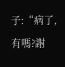子:“病了,有嗎?謝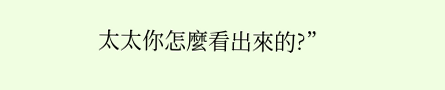太太你怎麼看出來的?”